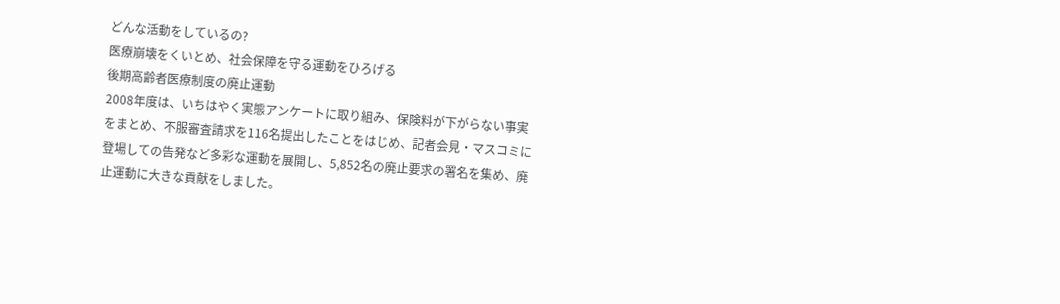どんな活動をしているの?
医療崩壊をくいとめ、社会保障を守る運動をひろげる
後期高齢者医療制度の廃止運動
2008年度は、いちはやく実態アンケートに取り組み、保険料が下がらない事実をまとめ、不服審査請求を116名提出したことをはじめ、記者会見・マスコミに登場しての告発など多彩な運動を展開し、5,852名の廃止要求の署名を集め、廃止運動に大きな貢献をしました。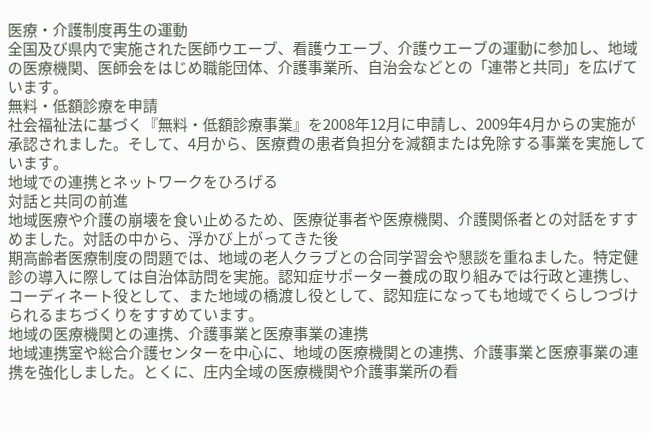医療・介護制度再生の運動
全国及び県内で実施された医師ウエーブ、看護ウエーブ、介護ウエーブの運動に参加し、地域の医療機関、医師会をはじめ職能団体、介護事業所、自治会などとの「連帯と共同」を広げています。
無料・低額診療を申請
社会福祉法に基づく『無料・低額診療事業』を2008年12月に申請し、2009年4月からの実施が承認されました。そして、4月から、医療費の患者負担分を減額または免除する事業を実施しています。
地域での連携とネットワークをひろげる
対話と共同の前進
地域医療や介護の崩壊を食い止めるため、医療従事者や医療機関、介護関係者との対話をすすめました。対話の中から、浮かび上がってきた後
期高齢者医療制度の問題では、地域の老人クラブとの合同学習会や懇談を重ねました。特定健診の導入に際しては自治体訪問を実施。認知症サポーター養成の取り組みでは行政と連携し、コーディネート役として、また地域の橋渡し役として、認知症になっても地域でくらしつづけられるまちづくりをすすめています。
地域の医療機関との連携、介護事業と医療事業の連携
地域連携室や総合介護センターを中心に、地域の医療機関との連携、介護事業と医療事業の連携を強化しました。とくに、庄内全域の医療機関や介護事業所の看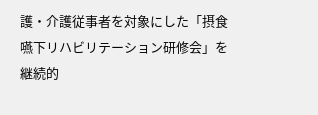護・介護従事者を対象にした「摂食嚥下リハビリテーション研修会」を継続的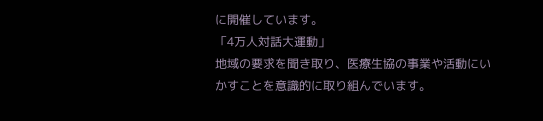に開催しています。
「4万人対話大運動」
地域の要求を聞き取り、医療生協の事業や活動にいかすことを意識的に取り組んでいます。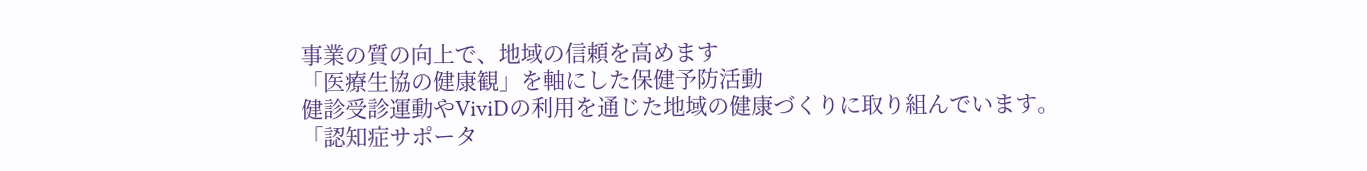事業の質の向上で、地域の信頼を高めます
「医療生協の健康観」を軸にした保健予防活動
健診受診運動やViviDの利用を通じた地域の健康づくりに取り組んでいます。
「認知症サポータ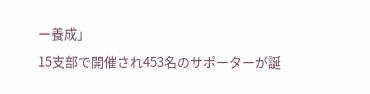ー養成」
15支部で開催され453名のサポーターが誕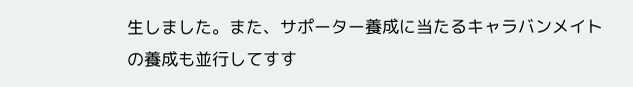生しました。また、サポーター養成に当たるキャラバンメイトの養成も並行してすす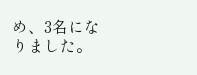め、3名になりました。